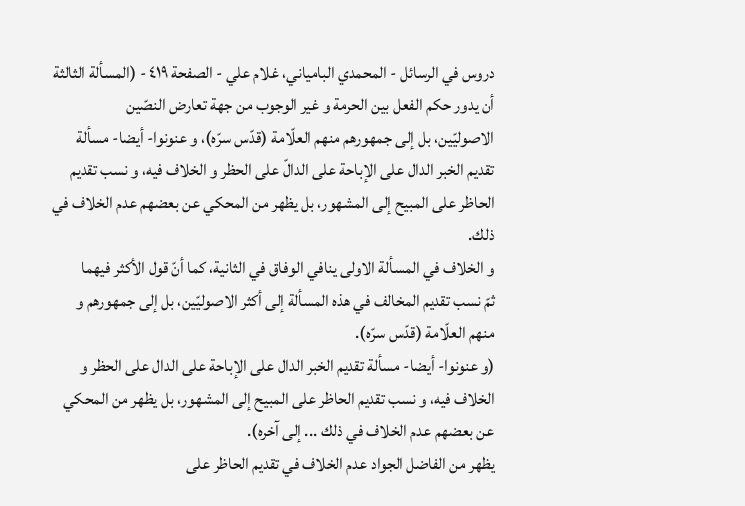دروس في الرسائل - المحمدي البامياني، غلام علي - الصفحة ٤١٩ - (المسألة الثالثة أن يدور حكم الفعل بين الحرمة و غير الوجوب من جهة تعارض النصّين
الاصوليّين، بل إلى جمهورهم منهم العلّامة (قدّس سرّه)، و عنونوا- أيضا- مسألة تقديم الخبر الدال على الإباحة على الدالّ على الحظر و الخلاف فيه، و نسب تقديم الحاظر على المبيح إلى المشهور، بل يظهر من المحكي عن بعضهم عدم الخلاف في ذلك.
و الخلاف في المسألة الاولى ينافي الوفاق في الثانية، كما أنّ قول الأكثر فيهما
ثمّ نسب تقديم المخالف في هذه المسألة إلى أكثر الاصوليّين، بل إلى جمهورهم و منهم العلّامة (قدّس سرّه).
(و عنونوا- أيضا- مسألة تقديم الخبر الدال على الإباحة على الدال على الحظر و الخلاف فيه، و نسب تقديم الحاظر على المبيح إلى المشهور، بل يظهر من المحكي عن بعضهم عدم الخلاف في ذلك ... إلى آخره).
يظهر من الفاضل الجواد عدم الخلاف في تقديم الحاظر على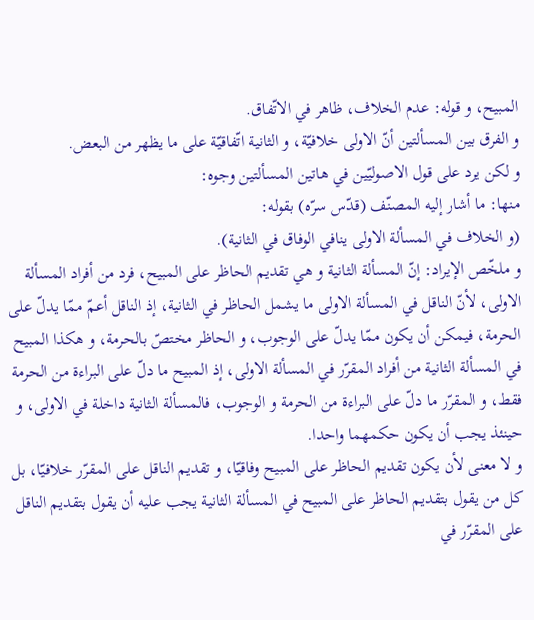المبيح، و قوله: عدم الخلاف، ظاهر في الاتّفاق.
و الفرق بين المسألتين أنّ الاولى خلافيّة، و الثانية اتّفاقيّة على ما يظهر من البعض.
و لكن يرد على قول الاصوليّين في هاتين المسألتين وجوه:
منها: ما أشار إليه المصنّف (قدّس سرّه) بقوله:
(و الخلاف في المسألة الاولى ينافي الوفاق في الثانية).
و ملخّص الإيراد: إنّ المسألة الثانية و هي تقديم الحاظر على المبيح، فرد من أفراد المسألة الاولى، لأنّ الناقل في المسألة الاولى ما يشمل الحاظر في الثانية، إذ الناقل أعمّ ممّا يدلّ على الحرمة، فيمكن أن يكون ممّا يدلّ على الوجوب، و الحاظر مختصّ بالحرمة، و هكذا المبيح في المسألة الثانية من أفراد المقرّر في المسألة الاولى، إذ المبيح ما دلّ على البراءة من الحرمة فقط، و المقرّر ما دلّ على البراءة من الحرمة و الوجوب، فالمسألة الثانية داخلة في الاولى، و حينئذ يجب أن يكون حكمهما واحدا.
و لا معنى لأن يكون تقديم الحاظر على المبيح وفاقيّا، و تقديم الناقل على المقرّر خلافيّا، بل كل من يقول بتقديم الحاظر على المبيح في المسألة الثانية يجب عليه أن يقول بتقديم الناقل على المقرّر في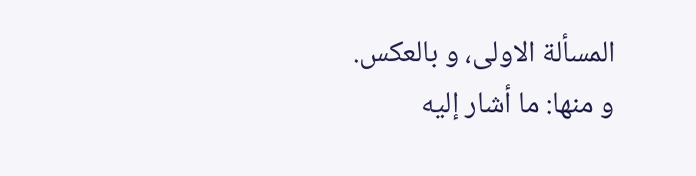المسألة الاولى، و بالعكس.
و منها: ما أشار إليه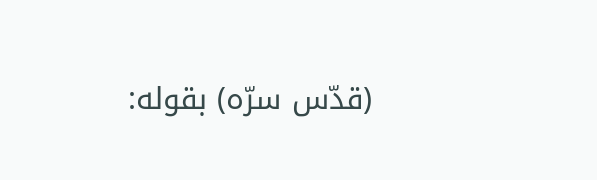(قدّس سرّه) بقوله: